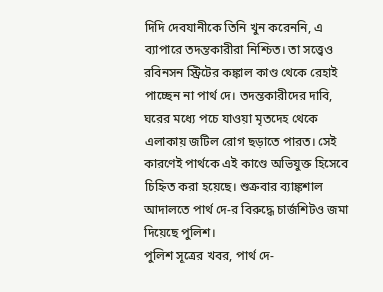দিদি দেবযানীকে তিনি খুন করেননি, এ ব্যাপারে তদন্তকারীরা নিশ্চিত। তা সত্ত্বেও রবিনসন স্ট্রিটের কঙ্কাল কাণ্ড থেকে রেহাই পাচ্ছেন না পার্থ দে। তদন্তকারীদের দাবি, ঘরের মধ্যে পচে যাওয়া মৃতদেহ থেকে এলাকায় জটিল রোগ ছড়াতে পারত। সেই কারণেই পার্থকে এই কাণ্ডে অভিযুক্ত হিসেবে চিহ্নিত করা হয়েছে। শুক্রবার ব্যাঙ্কশাল আদালতে পার্থ দে-র বিরুদ্ধে চার্জশিটও জমা দিয়েছে পুলিশ।
পুলিশ সূত্রের খবর, পার্থ দে-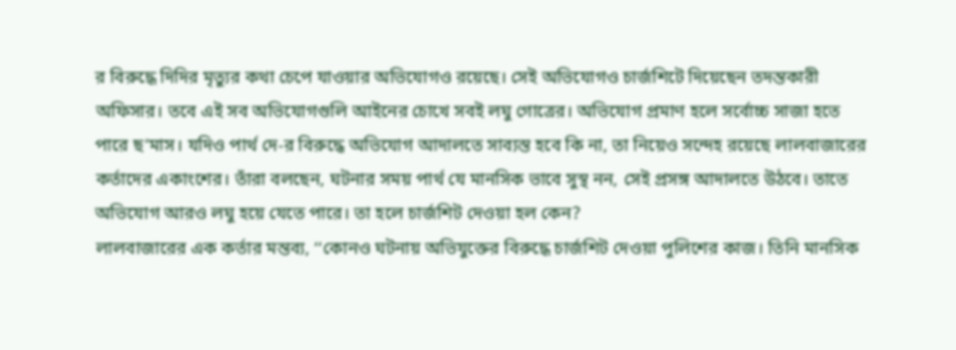র বিরুদ্ধে দিদির মৃত্যুর কথা চেপে যাওয়ার অভিযোগও রয়েছে। সেই অভিযোগও চার্জশিটে দিয়েছেন তদন্তকারী অফিসার। তবে এই সব অভিযোগগুলি আইনের চোখে সবই লঘু গোত্রের। অভিযোগ প্রমাণ হলে সর্বোচ্চ সাজা হতে পারে ছ’মাস। যদিও পার্থ দে-র বিরুদ্ধে অভিযোগ আদালতে সাব্যস্ত হবে কি না, তা নিয়েও সন্দেহ রয়েছে লালবাজারের কর্তাদের একাংশের। তাঁরা বলছেন, ঘটনার সময় পার্থ যে মানসিক ভাবে সুস্থ নন, সেই প্রসঙ্গ আদালতে উঠবে। তাতে অভিযোগ আরও লঘু হয়ে যেতে পারে। তা হলে চার্জশিট দেওয়া হল কেন?
লালবাজারের এক কর্তার মন্তব্য, ‘‘কোনও ঘটনায় অভিযুক্তের বিরুদ্ধে চার্জশিট দেওয়া পুলিশের কাজ। তিনি মানসিক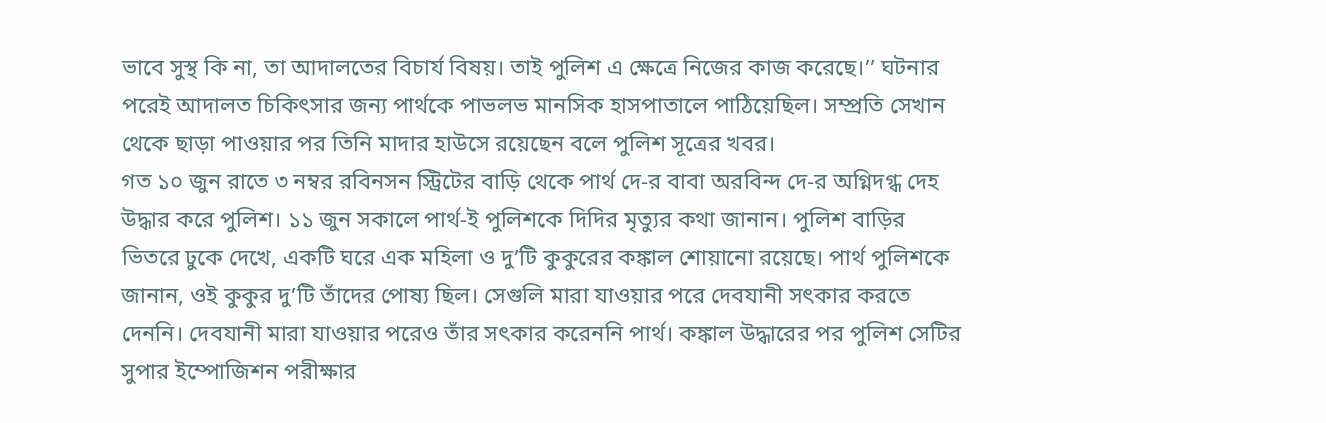ভাবে সুস্থ কি না, তা আদালতের বিচার্য বিষয়। তাই পুলিশ এ ক্ষেত্রে নিজের কাজ করেছে।’’ ঘটনার পরেই আদালত চিকিৎসার জন্য পার্থকে পাভলভ মানসিক হাসপাতালে পাঠিয়েছিল। সম্প্রতি সেখান থেকে ছাড়া পাওয়ার পর তিনি মাদার হাউসে রয়েছেন বলে পুলিশ সূত্রের খবর।
গত ১০ জুন রাতে ৩ নম্বর রবিনসন স্ট্রিটের বাড়ি থেকে পার্থ দে-র বাবা অরবিন্দ দে-র অগ্নিদগ্ধ দেহ উদ্ধার করে পুলিশ। ১১ জুন সকালে পার্থ-ই পুলিশকে দিদির মৃত্যুর কথা জানান। পুলিশ বাড়ির ভিতরে ঢুকে দেখে, একটি ঘরে এক মহিলা ও দু’টি কুকুরের কঙ্কাল শোয়ানো রয়েছে। পার্থ পুলিশকে জানান, ওই কুকুর দু’টি তাঁদের পোষ্য ছিল। সেগুলি মারা যাওয়ার পরে দেবযানী সৎকার করতে দেননি। দেবযানী মারা যাওয়ার পরেও তাঁর সৎকার করেননি পার্থ। কঙ্কাল উদ্ধারের পর পুলিশ সেটির সুপার ইম্পোজিশন পরীক্ষার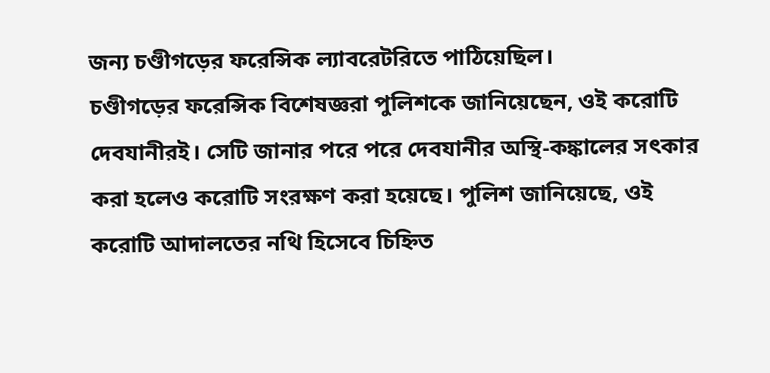জন্য চণ্ডীগড়ের ফরেন্সিক ল্যাবরেটরিতে পাঠিয়েছিল।
চণ্ডীগড়ের ফরেন্সিক বিশেষজ্ঞরা পুলিশকে জানিয়েছেন, ওই করোটি দেবযানীরই। সেটি জানার পরে পরে দেবযানীর অস্থি-কঙ্কালের সৎকার করা হলেও করোটি সংরক্ষণ করা হয়েছে। পুলিশ জানিয়েছে, ওই করোটি আদালতের নথি হিসেবে চিহ্নিত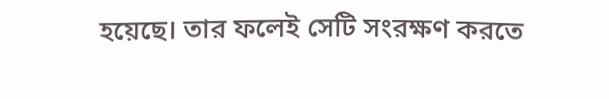হয়েছে। তার ফলেই সেটি সংরক্ষণ করতে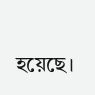হয়েছে।